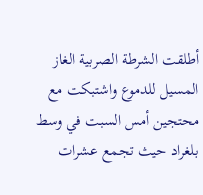أطلقت الشرطة الصربية الغاز المسيل للدموع واشتبكت مع محتجين أمس السبت في وسط بلغراد حيث تجمع عشرات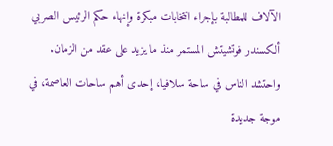الآلاف للمطالبة بإجراء انتخابات مبكرة وإنهاء حكم الرئيس الصربي ألكسندر فوتشيتش المستمر منذ ما يزيد على عقد من الزمان.
واحتشد الناس في ساحة سلافيا، إحدى أهم ساحات العاصمة، في موجة جديدة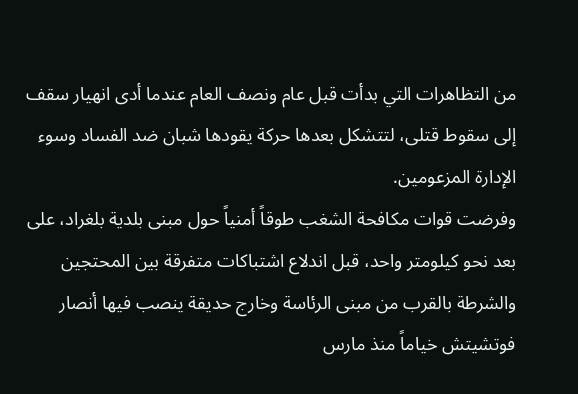من التظاهرات التي بدأت قبل عام ونصف العام عندما أدى انهيار سقف إلى سقوط قتلى، لتتشكل بعدها حركة يقودها شبان ضد الفساد وسوء الإدارة المزعومين.
وفرضت قوات مكافحة الشغب طوقاً أمنياً حول مبنى بلدية بلغراد، على بعد نحو كيلومتر واحد، قبل اندلاع اشتباكات متفرقة بين المحتجين والشرطة بالقرب من مبنى الرئاسة وخارج حديقة ينصب فيها أنصار فوتشيتش خياماً منذ مارس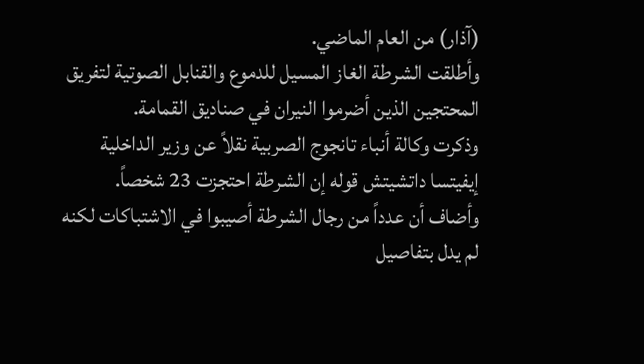(آذار) من العام الماضي.
وأطلقت الشرطة الغاز المسيل للدموع والقنابل الصوتية لتفريق المحتجين الذين أضرموا النيران في صناديق القمامة.
وذكرت وكالة أنباء تانجوج الصربية نقلاً عن وزير الداخلية إيفيتسا داتشيتش قوله إن الشرطة احتجزت 23 شخصاً.
وأضاف أن عدداً من رجال الشرطة أصيبوا في الاشتباكات لكنه لم يدل بتفاصيل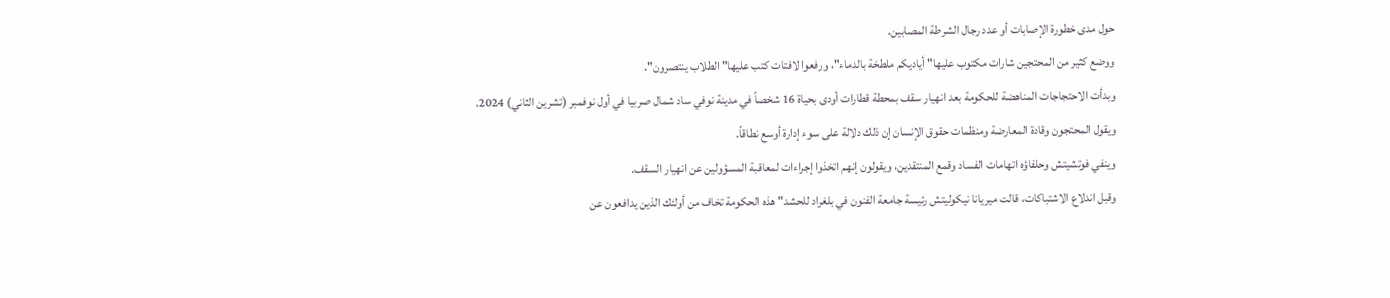حول مدى خطورة الإصابات أو عدد رجال الشرطة المصابين.
ووضع كثير من المحتجين شارات مكتوب عليها" أياديكم ملطخة بالدماء"، ورفعوا لافتات كتب عليها" الطلاب ينتصرون".
وبدأت الاحتجاجات المناهضة للحكومة بعد انهيار سقف بمحطة قطارات أودى بحياة 16 شخصاً في مدينة نوفي ساد شمال صربيا في أول نوفمبر (تشرين الثاني) 2024.
ويقول المحتجون وقادة المعارضة ومنظمات حقوق الإنسان إن ذلك دلالة على سوء إدارة أوسع نطاقاً.
وينفي فوتشيتش وحلفاؤه اتهامات الفساد وقمع المنتقدين، ويقولون إنهم اتخذوا إجراءات لمعاقبة المسؤولين عن انهيار السقف.
وقبل اندلاع الاشتباكات، قالت ميريانا نيكوليتش رئيسة جامعة الفنون في بلغراد للحشد" هذه الحكومة تخاف من أولئك الذين يدافعون عن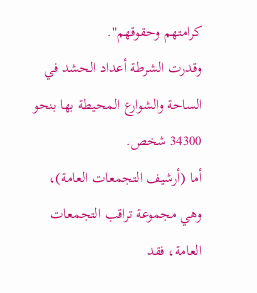كرامتهم وحقوقهم".
وقدرت الشرطة أعداد الحشد في الساحة والشوارع المحيطة بها بنحو 34300 شخص.
أما (أرشيف التجمعات العامة)، وهي مجموعة تراقب التجمعات العامة، فقد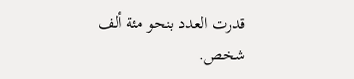قدرت العدد بنحو مئة ألف شخص.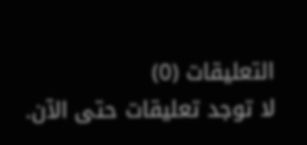التعليقات (0)
لا توجد تعليقات حتى الآن.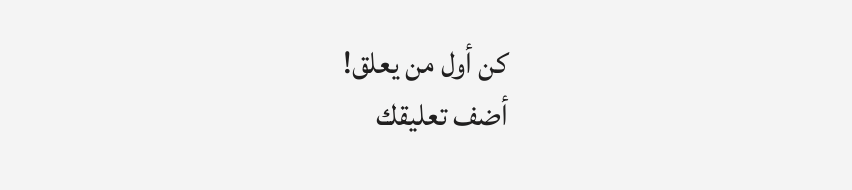كن أول من يعلق!
أضف تعليقك